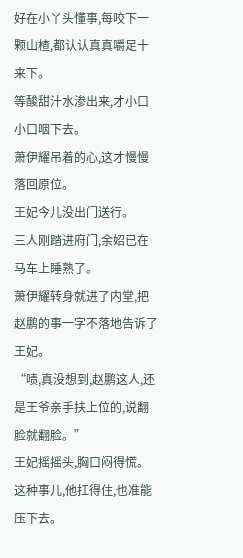好在小丫头懂事,每咬下一颗山楂,都认认真真嚼足十来下。
等酸甜汁水渗出来,才小口小口咽下去。
萧伊耀吊着的心,这才慢慢落回原位。
王妃今儿没出门送行。
三人刚踏进府门,余妱已在马车上睡熟了。
萧伊耀转身就进了内堂,把赵鹏的事一字不落地告诉了王妃。
“啧,真没想到,赵鹏这人,还是王爷亲手扶上位的,说翻脸就翻脸。”
王妃摇摇头,胸口闷得慌。
这种事儿,他扛得住,也准能压下去。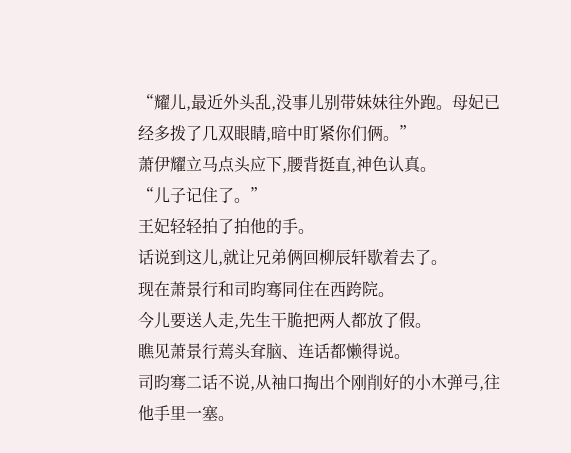“耀儿,最近外头乱,没事儿别带妹妹往外跑。母妃已经多拨了几双眼睛,暗中盯紧你们俩。”
萧伊耀立马点头应下,腰背挺直,神色认真。
“儿子记住了。”
王妃轻轻拍了拍他的手。
话说到这儿,就让兄弟俩回柳辰轩歇着去了。
现在萧景行和司昀骞同住在西跨院。
今儿要送人走,先生干脆把两人都放了假。
瞧见萧景行蔫头耷脑、连话都懒得说。
司昀骞二话不说,从袖口掏出个刚削好的小木弹弓,往他手里一塞。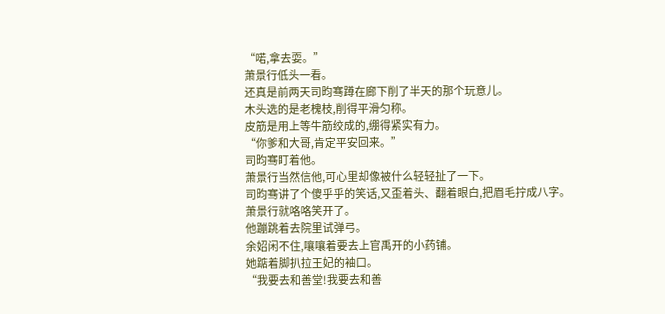“喏,拿去耍。”
萧景行低头一看。
还真是前两天司昀骞蹲在廊下削了半天的那个玩意儿。
木头选的是老槐枝,削得平滑匀称。
皮筋是用上等牛筋绞成的,绷得紧实有力。
“你爹和大哥,肯定平安回来。”
司昀骞盯着他。
萧景行当然信他,可心里却像被什么轻轻扯了一下。
司昀骞讲了个傻乎乎的笑话,又歪着头、翻着眼白,把眉毛拧成八字。
萧景行就咯咯笑开了。
他蹦跳着去院里试弹弓。
余妱闲不住,嚷嚷着要去上官禹开的小药铺。
她踮着脚扒拉王妃的袖口。
“我要去和善堂!我要去和善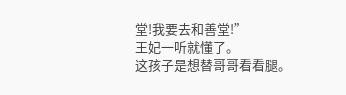堂!我要去和善堂!”
王妃一听就懂了。
这孩子是想替哥哥看看腿。